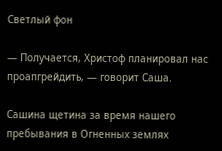Светлый фон

— Получается, Христоф планировал нас проапгрейдить, — говорит Саша.

Сашина щетина за время нашего пребывания в Огненных землях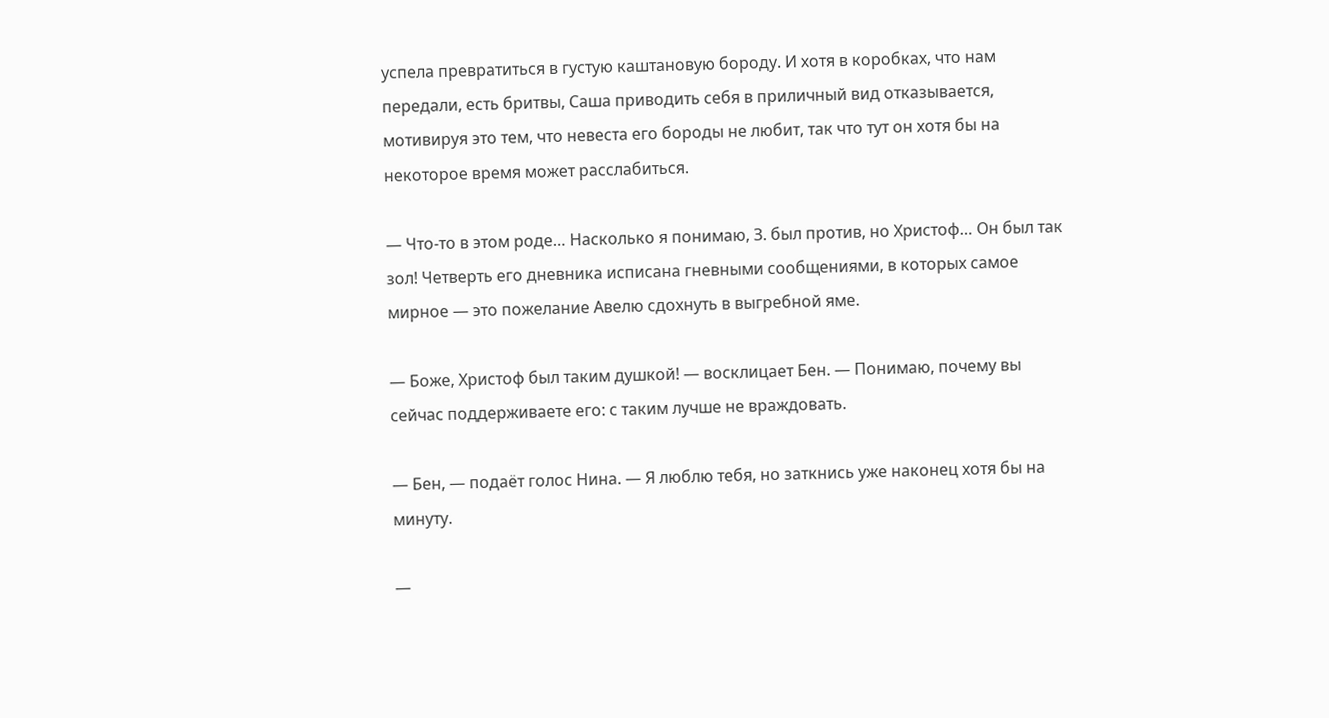успела превратиться в густую каштановую бороду. И хотя в коробках, что нам передали, есть бритвы, Саша приводить себя в приличный вид отказывается, мотивируя это тем, что невеста его бороды не любит, так что тут он хотя бы на некоторое время может расслабиться.

— Что-то в этом роде… Насколько я понимаю, З. был против, но Христоф… Он был так зол! Четверть его дневника исписана гневными сообщениями, в которых самое мирное — это пожелание Авелю сдохнуть в выгребной яме.

— Боже, Христоф был таким душкой! — восклицает Бен. — Понимаю, почему вы сейчас поддерживаете его: с таким лучше не враждовать.

— Бен, — подаёт голос Нина. — Я люблю тебя, но заткнись уже наконец хотя бы на минуту.

—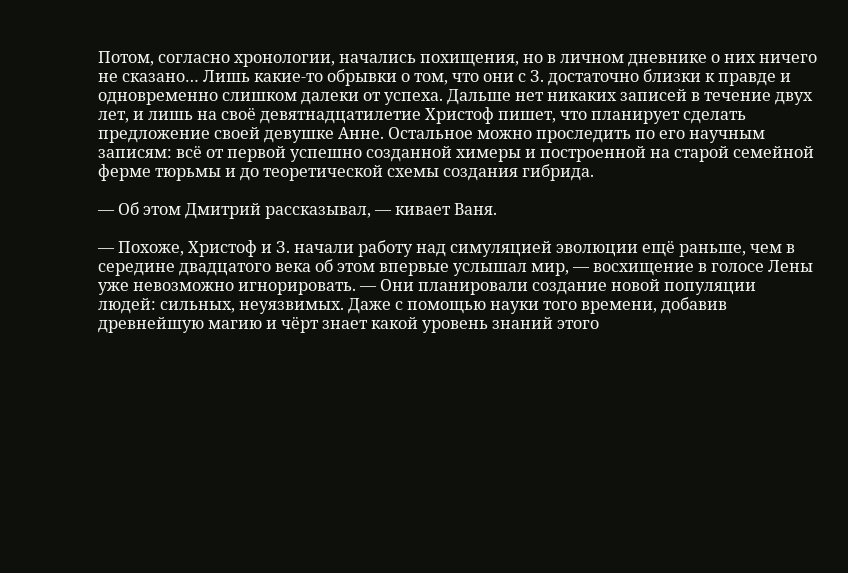Потом, согласно хронологии, начались похищения, но в личном дневнике о них ничего не сказано… Лишь какие-то обрывки о том, что они с З. достаточно близки к правде и одновременно слишком далеки от успеха. Дальше нет никаких записей в течение двух лет, и лишь на своё девятнадцатилетие Христоф пишет, что планирует сделать предложение своей девушке Анне. Остальное можно проследить по его научным записям: всё от первой успешно созданной химеры и построенной на старой семейной ферме тюрьмы и до теоретической схемы создания гибрида.

— Об этом Дмитрий рассказывал, — кивает Ваня.

— Похоже, Христоф и З. начали работу над симуляцией эволюции ещё раньше, чем в середине двадцатого века об этом впервые услышал мир, — восхищение в голосе Лены уже невозможно игнорировать. — Они планировали создание новой популяции людей: сильных, неуязвимых. Даже с помощью науки того времени, добавив древнейшую магию и чёрт знает какой уровень знаний этого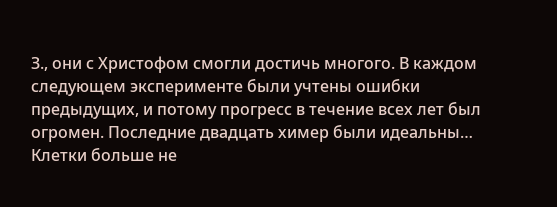З., они с Христофом смогли достичь многого. В каждом следующем эксперименте были учтены ошибки предыдущих, и потому прогресс в течение всех лет был огромен. Последние двадцать химер были идеальны… Клетки больше не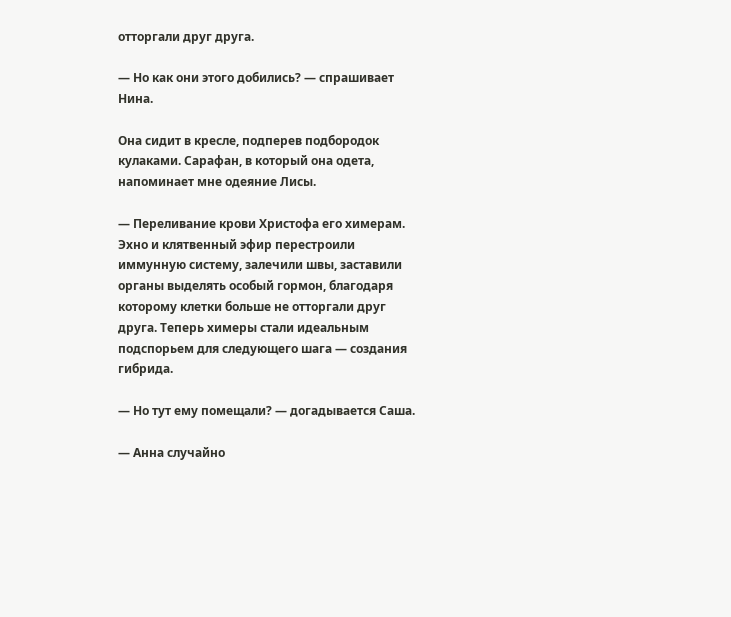отторгали друг друга.

— Но как они этого добились? — спрашивает Нина.

Она сидит в кресле, подперев подбородок кулаками. Сарафан, в который она одета, напоминает мне одеяние Лисы.

— Переливание крови Христофа его химерам. Эхно и клятвенный эфир перестроили иммунную систему, залечили швы, заставили органы выделять особый гормон, благодаря которому клетки больше не отторгали друг друга. Теперь химеры стали идеальным подспорьем для следующего шага — создания гибрида.

— Но тут ему помещали? — догадывается Саша.

— Анна случайно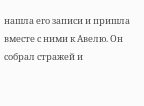нашла его записи и пришла вместе с ними к Авелю. Он собрал стражей и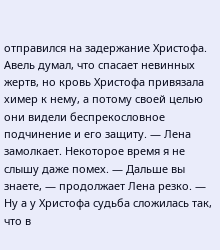отправился на задержание Христофа. Авель думал, что спасает невинных жертв, но кровь Христофа привязала химер к нему, а потому своей целью они видели беспрекословное подчинение и его защиту. — Лена замолкает. Некоторое время я не слышу даже помех. — Дальше вы знаете, — продолжает Лена резко. — Ну а у Христофа судьба сложилась так, что в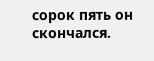сорок пять он скончался.